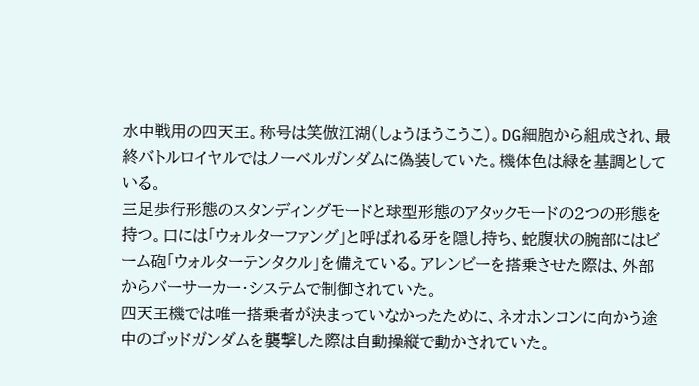水中戦用の四天王。称号は笑倣江湖(しょうほうこうこ)。DG細胞から組成され、最終バトルロイヤルではノーベルガンダムに偽装していた。機体色は緑を基調としている。
三足歩行形態のスタンディングモードと球型形態のアタックモードの2つの形態を持つ。口には「ウォルターファング」と呼ばれる牙を隠し持ち、蛇腹状の腕部にはビーム砲「ウォルターテンタクル」を備えている。アレンビーを搭乗させた際は、外部からバーサーカー・システムで制御されていた。
四天王機では唯一搭乗者が決まっていなかったために、ネオホンコンに向かう途中のゴッドガンダムを襲撃した際は自動操縦で動かされていた。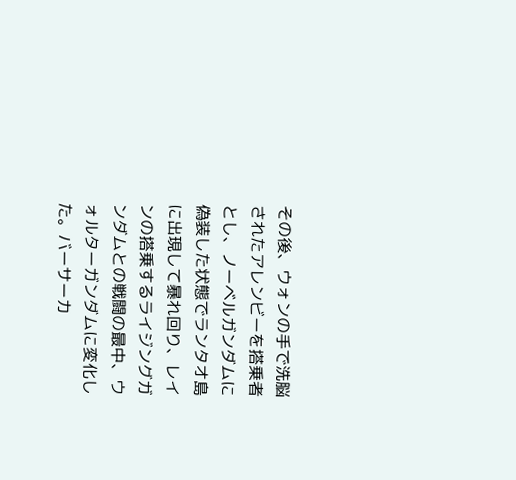その後、ウォンの手で洗脳されたアレンビーを搭乗者とし、ノーベルガンダムに偽装した状態でランタオ島に出現して暴れ回り、レインの搭乗するライジングガンダムとの戦闘の最中、ウォルターガンダムに変化した。バーサーカ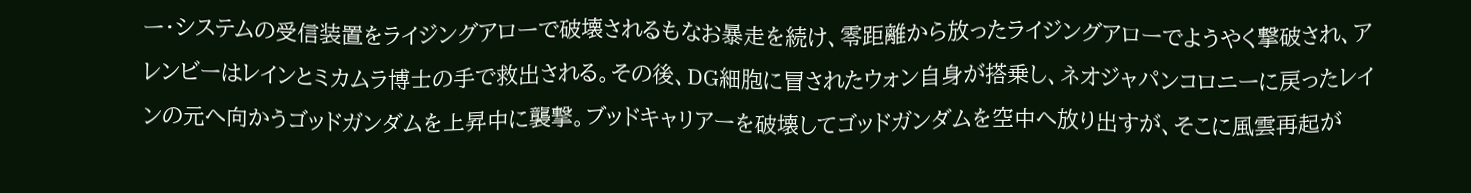ー・システムの受信装置をライジングアローで破壊されるもなお暴走を続け、零距離から放ったライジングアローでようやく撃破され、アレンビーはレインとミカムラ博士の手で救出される。その後、DG細胞に冒されたウォン自身が搭乗し、ネオジャパンコロニーに戻ったレインの元へ向かうゴッドガンダムを上昇中に襲撃。ブッドキャリアーを破壊してゴッドガンダムを空中へ放り出すが、そこに風雲再起が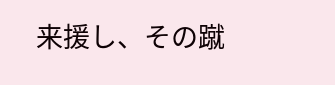来援し、その蹴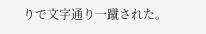りで文字通り一蹴された。